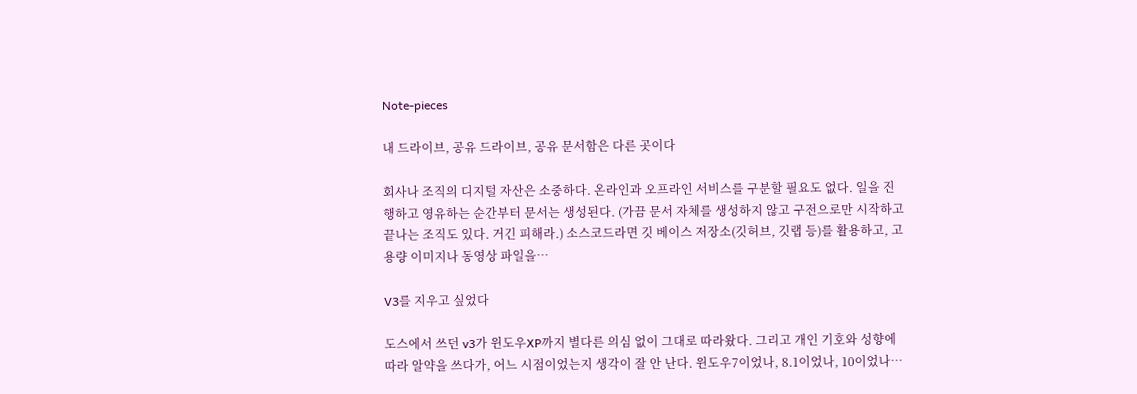Note-pieces

내 드라이브, 공유 드라이브, 공유 문서함은 다른 곳이다

회사나 조직의 디지털 자산은 소중하다. 온라인과 오프라인 서비스를 구분할 필요도 없다. 일을 진행하고 영유하는 순간부터 문서는 생성된다. (가끔 문서 자체를 생성하지 않고 구전으로만 시작하고 끝나는 조직도 있다. 거긴 피해라.) 소스코드라면 깃 베이스 저장소(깃허브, 깃랩 등)를 활용하고, 고용량 이미지나 동영상 파일을…

V3를 지우고 싶었다

도스에서 쓰던 v3가 윈도우XP까지 별다른 의심 없이 그대로 따라왔다. 그리고 개인 기호와 성향에 따라 알약을 쓰다가, 어느 시점이었는지 생각이 잘 안 난다. 윈도우7이었나, 8.1이었나, 10이었나…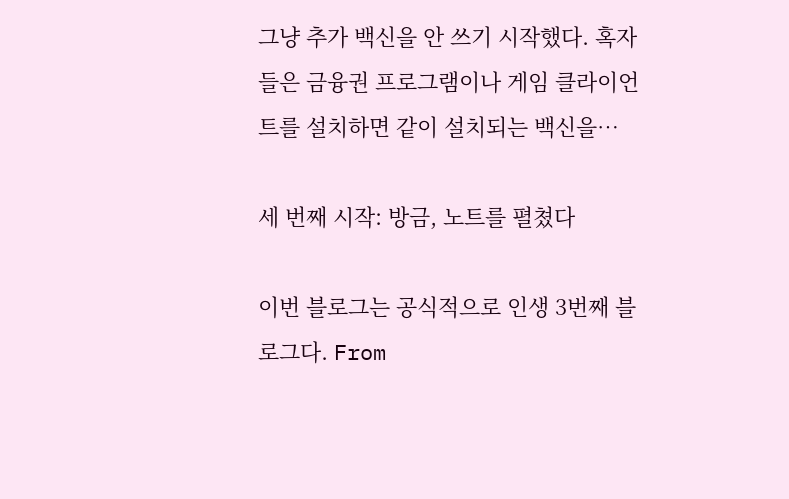그냥 추가 백신을 안 쓰기 시작했다. 혹자들은 금융권 프로그램이나 게임 클라이언트를 설치하면 같이 설치되는 백신을…

세 번째 시작: 방금, 노트를 펼쳤다

이번 블로그는 공식적으로 인생 3번째 블로그다. From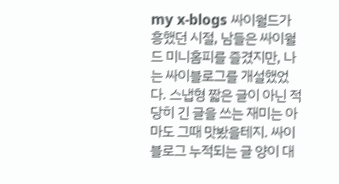my x-blogs 싸이월드가 흥했던 시절, 남들은 싸이월드 미니홈피를 즐겼지만, 나는 싸이블로그를 개설했었다. 스냅형 짧은 글이 아닌 적당히 긴 글을 쓰는 재미는 아마도 그때 맛봤을테지. 싸이블로그 누적되는 글 양이 대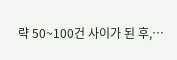략 50~100건 사이가 된 후,…